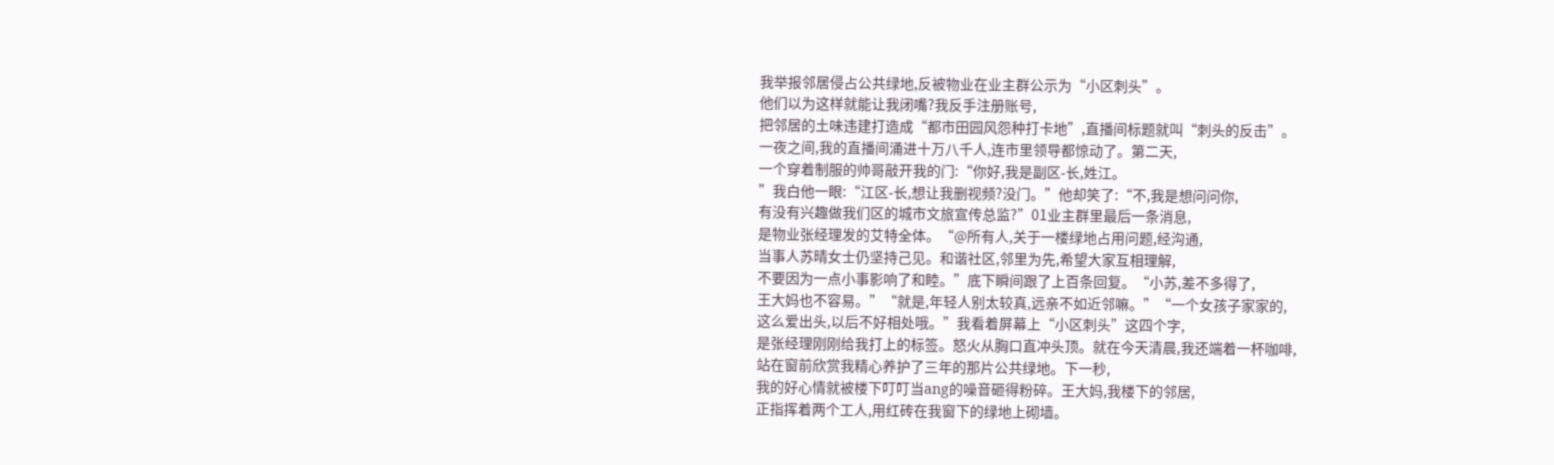我举报邻居侵占公共绿地,反被物业在业主群公示为“小区刺头”。
他们以为这样就能让我闭嘴?我反手注册账号,
把邻居的土味违建打造成“都市田园风怨种打卡地”,直播间标题就叫“刺头的反击”。
一夜之间,我的直播间涌进十万八千人,连市里领导都惊动了。第二天,
一个穿着制服的帅哥敲开我的门:“你好,我是副区-长,姓江。
”我白他一眼:“江区-长,想让我删视频?没门。”他却笑了:“不,我是想问问你,
有没有兴趣做我们区的城市文旅宣传总监?”01业主群里最后一条消息,
是物业张经理发的艾特全体。“@所有人,关于一楼绿地占用问题,经沟通,
当事人苏晴女士仍坚持己见。和谐社区,邻里为先,希望大家互相理解,
不要因为一点小事影响了和睦。”底下瞬间跟了上百条回复。“小苏,差不多得了,
王大妈也不容易。”“就是,年轻人别太较真,远亲不如近邻嘛。”“一个女孩子家家的,
这么爱出头,以后不好相处哦。”我看着屏幕上“小区刺头”这四个字,
是张经理刚刚给我打上的标签。怒火从胸口直冲头顶。就在今天清晨,我还端着一杯咖啡,
站在窗前欣赏我精心养护了三年的那片公共绿地。下一秒,
我的好心情就被楼下叮叮当ang的噪音砸得粉碎。王大妈,我楼下的邻居,
正指挥着两个工人,用红砖在我窗下的绿地上砌墙。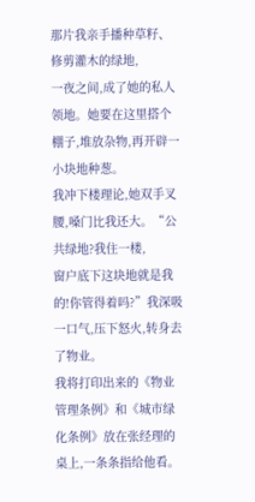那片我亲手播种草籽、修剪灌木的绿地,
一夜之间,成了她的私人领地。她要在这里搭个棚子,堆放杂物,再开辟一小块地种葱。
我冲下楼理论,她双手叉腰,嗓门比我还大。“公共绿地?我住一楼,
窗户底下这块地就是我的!你管得着吗?”我深吸一口气,压下怒火,转身去了物业。
我将打印出来的《物业管理条例》和《城市绿化条例》放在张经理的桌上,一条条指给他看。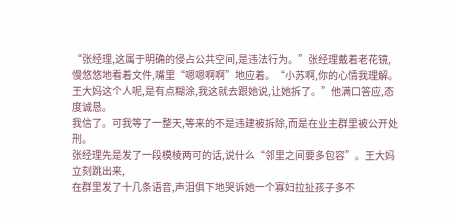“张经理,这属于明确的侵占公共空间,是违法行为。”张经理戴着老花镜,
慢悠悠地看着文件,嘴里“嗯嗯啊啊”地应着。“小苏啊,你的心情我理解。
王大妈这个人呢,是有点糊涂,我这就去跟她说,让她拆了。”他满口答应,态度诚恳。
我信了。可我等了一整天,等来的不是违建被拆除,而是在业主群里被公开处刑。
张经理先是发了一段模棱两可的话,说什么“邻里之间要多包容”。王大妈立刻跳出来,
在群里发了十几条语音,声泪俱下地哭诉她一个寡妇拉扯孩子多不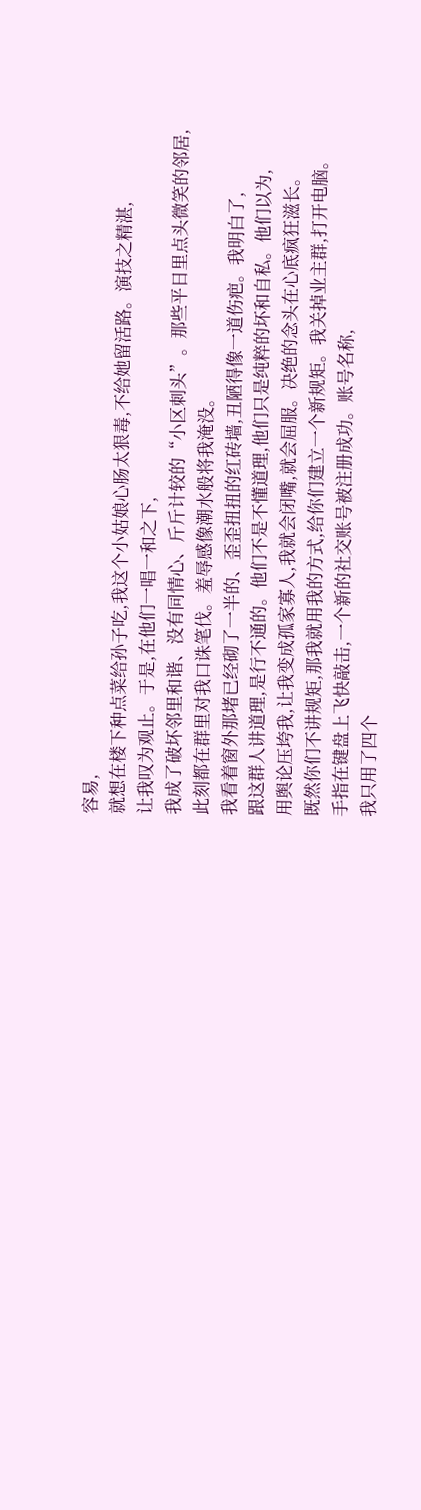容易,
就想在楼下种点菜给孙子吃,我这个小姑娘心肠太狠毒,不给她留活路。演技之精湛,
让我叹为观止。于是,在他们一唱一和之下,
我成了破坏邻里和谐、没有同情心、斤斤计较的“小区刺头”。那些平日里点头微笑的邻居,
此刻都在群里对我口诛笔伐。羞辱感像潮水般将我淹没。
我看着窗外那堵已经砌了一半的、歪歪扭扭的红砖墙,丑陋得像一道伤疤。我明白了,
跟这群人讲道理,是行不通的。他们不是不懂道理,他们只是纯粹的坏和自私。他们以为,
用舆论压垮我,让我变成孤家寡人,我就会闭嘴,就会屈服。决绝的念头在心底疯狂滋长。
既然你们不讲规矩,那我就用我的方式,给你们建立一个新规矩。我关掉业主群,打开电脑。
手指在键盘上飞快敲击,一个新的社交账号被注册成功。账号名称,
我只用了四个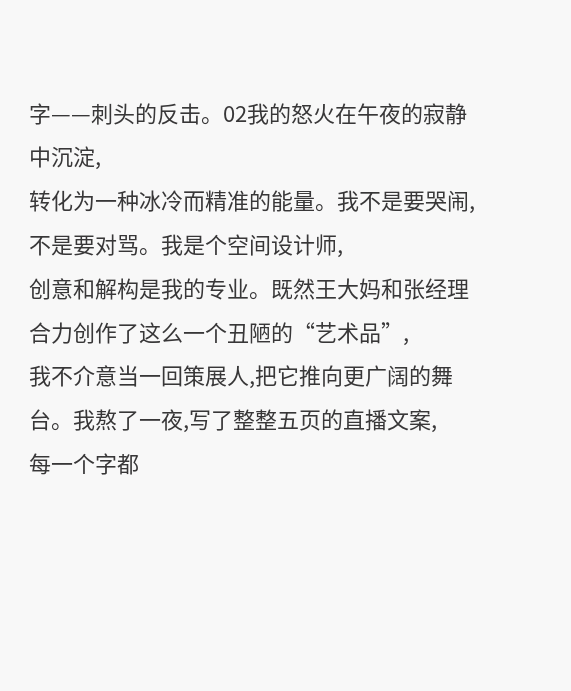字——刺头的反击。02我的怒火在午夜的寂静中沉淀,
转化为一种冰冷而精准的能量。我不是要哭闹,不是要对骂。我是个空间设计师,
创意和解构是我的专业。既然王大妈和张经理合力创作了这么一个丑陋的“艺术品”,
我不介意当一回策展人,把它推向更广阔的舞台。我熬了一夜,写了整整五页的直播文案,
每一个字都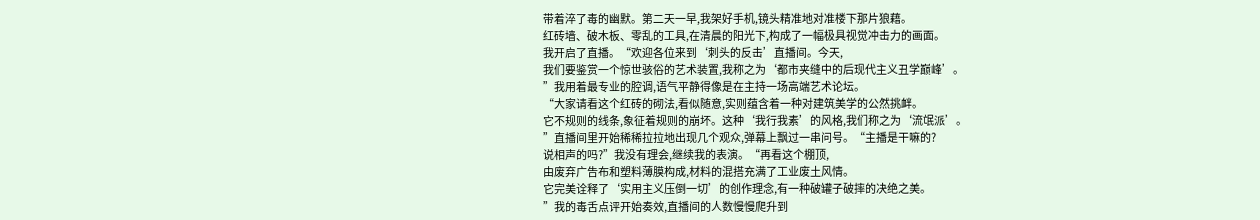带着淬了毒的幽默。第二天一早,我架好手机,镜头精准地对准楼下那片狼藉。
红砖墙、破木板、零乱的工具,在清晨的阳光下,构成了一幅极具视觉冲击力的画面。
我开启了直播。“欢迎各位来到‘刺头的反击’直播间。今天,
我们要鉴赏一个惊世骇俗的艺术装置,我称之为‘都市夹缝中的后现代主义丑学巅峰’。
”我用着最专业的腔调,语气平静得像是在主持一场高端艺术论坛。
“大家请看这个红砖的砌法,看似随意,实则蕴含着一种对建筑美学的公然挑衅。
它不规则的线条,象征着规则的崩坏。这种‘我行我素’的风格,我们称之为‘流氓派’。
”直播间里开始稀稀拉拉地出现几个观众,弹幕上飘过一串问号。“主播是干嘛的?
说相声的吗?”我没有理会,继续我的表演。“再看这个棚顶,
由废弃广告布和塑料薄膜构成,材料的混搭充满了工业废土风情。
它完美诠释了‘实用主义压倒一切’的创作理念,有一种破罐子破摔的决绝之美。
”我的毒舌点评开始奏效,直播间的人数慢慢爬升到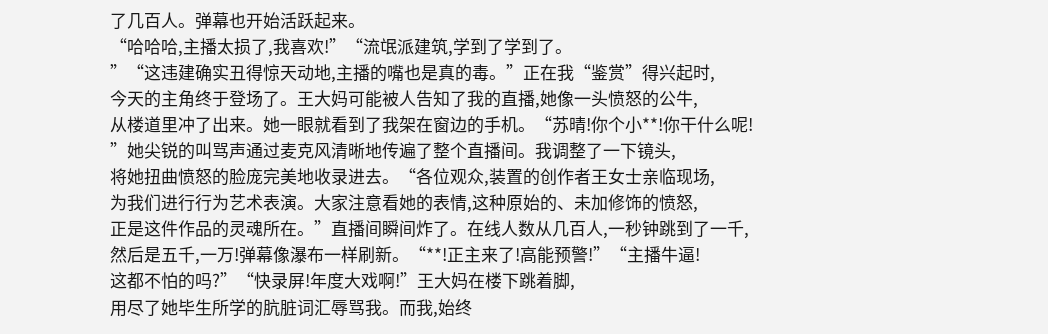了几百人。弹幕也开始活跃起来。
“哈哈哈,主播太损了,我喜欢!”“流氓派建筑,学到了学到了。
”“这违建确实丑得惊天动地,主播的嘴也是真的毒。”正在我“鉴赏”得兴起时,
今天的主角终于登场了。王大妈可能被人告知了我的直播,她像一头愤怒的公牛,
从楼道里冲了出来。她一眼就看到了我架在窗边的手机。“苏晴!你个小**!你干什么呢!
”她尖锐的叫骂声通过麦克风清晰地传遍了整个直播间。我调整了一下镜头,
将她扭曲愤怒的脸庞完美地收录进去。“各位观众,装置的创作者王女士亲临现场,
为我们进行行为艺术表演。大家注意看她的表情,这种原始的、未加修饰的愤怒,
正是这件作品的灵魂所在。”直播间瞬间炸了。在线人数从几百人,一秒钟跳到了一千,
然后是五千,一万!弹幕像瀑布一样刷新。“**!正主来了!高能预警!”“主播牛逼!
这都不怕的吗?”“快录屏!年度大戏啊!”王大妈在楼下跳着脚,
用尽了她毕生所学的肮脏词汇辱骂我。而我,始终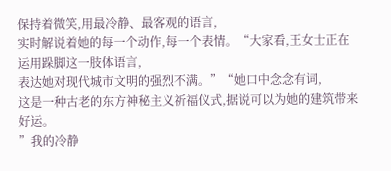保持着微笑,用最冷静、最客观的语言,
实时解说着她的每一个动作,每一个表情。“大家看,王女士正在运用跺脚这一肢体语言,
表达她对现代城市文明的强烈不满。”“她口中念念有词,
这是一种古老的东方神秘主义祈福仪式,据说可以为她的建筑带来好运。
”我的冷静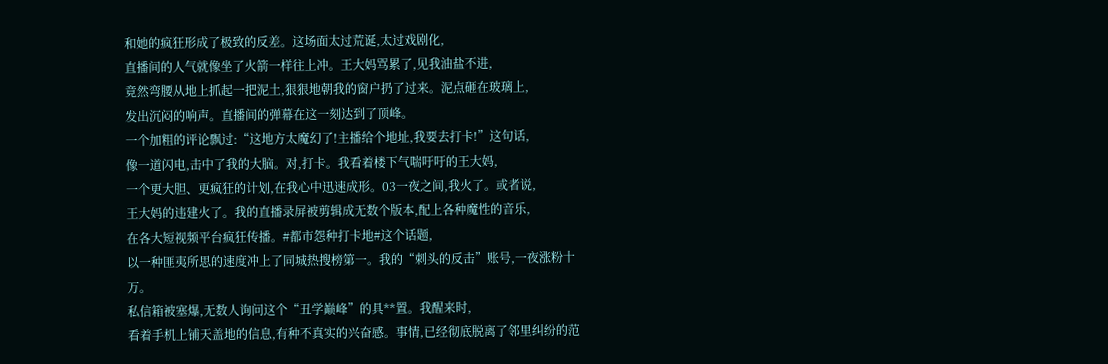和她的疯狂形成了极致的反差。这场面太过荒诞,太过戏剧化,
直播间的人气就像坐了火箭一样往上冲。王大妈骂累了,见我油盐不进,
竟然弯腰从地上抓起一把泥土,狠狠地朝我的窗户扔了过来。泥点砸在玻璃上,
发出沉闷的响声。直播间的弹幕在这一刻达到了顶峰。
一个加粗的评论飘过:“这地方太魔幻了!主播给个地址,我要去打卡!”这句话,
像一道闪电,击中了我的大脑。对,打卡。我看着楼下气喘吁吁的王大妈,
一个更大胆、更疯狂的计划,在我心中迅速成形。03一夜之间,我火了。或者说,
王大妈的违建火了。我的直播录屏被剪辑成无数个版本,配上各种魔性的音乐,
在各大短视频平台疯狂传播。#都市怨种打卡地#这个话题,
以一种匪夷所思的速度冲上了同城热搜榜第一。我的“刺头的反击”账号,一夜涨粉十万。
私信箱被塞爆,无数人询问这个“丑学巅峰”的具**置。我醒来时,
看着手机上铺天盖地的信息,有种不真实的兴奋感。事情,已经彻底脱离了邻里纠纷的范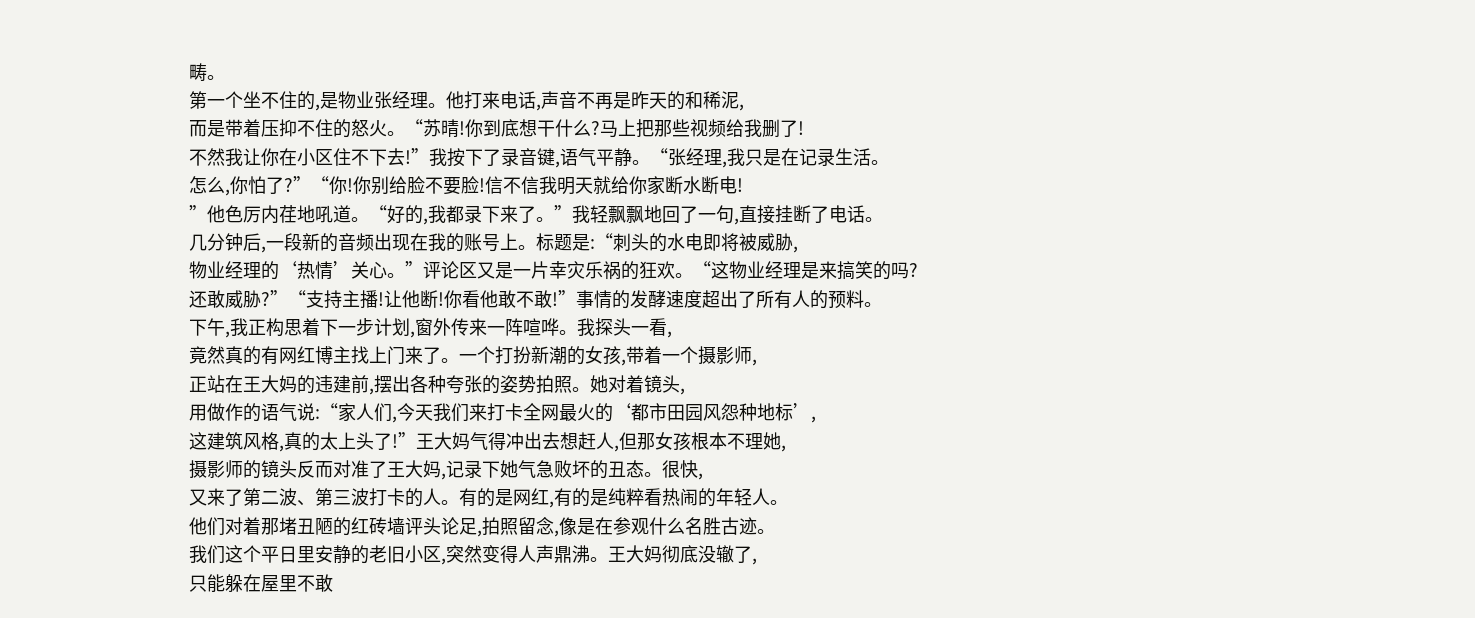畴。
第一个坐不住的,是物业张经理。他打来电话,声音不再是昨天的和稀泥,
而是带着压抑不住的怒火。“苏晴!你到底想干什么?马上把那些视频给我删了!
不然我让你在小区住不下去!”我按下了录音键,语气平静。“张经理,我只是在记录生活。
怎么,你怕了?”“你!你别给脸不要脸!信不信我明天就给你家断水断电!
”他色厉内荏地吼道。“好的,我都录下来了。”我轻飘飘地回了一句,直接挂断了电话。
几分钟后,一段新的音频出现在我的账号上。标题是:“刺头的水电即将被威胁,
物业经理的‘热情’关心。”评论区又是一片幸灾乐祸的狂欢。“这物业经理是来搞笑的吗?
还敢威胁?”“支持主播!让他断!你看他敢不敢!”事情的发酵速度超出了所有人的预料。
下午,我正构思着下一步计划,窗外传来一阵喧哗。我探头一看,
竟然真的有网红博主找上门来了。一个打扮新潮的女孩,带着一个摄影师,
正站在王大妈的违建前,摆出各种夸张的姿势拍照。她对着镜头,
用做作的语气说:“家人们,今天我们来打卡全网最火的‘都市田园风怨种地标’,
这建筑风格,真的太上头了!”王大妈气得冲出去想赶人,但那女孩根本不理她,
摄影师的镜头反而对准了王大妈,记录下她气急败坏的丑态。很快,
又来了第二波、第三波打卡的人。有的是网红,有的是纯粹看热闹的年轻人。
他们对着那堵丑陋的红砖墙评头论足,拍照留念,像是在参观什么名胜古迹。
我们这个平日里安静的老旧小区,突然变得人声鼎沸。王大妈彻底没辙了,
只能躲在屋里不敢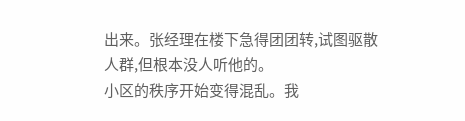出来。张经理在楼下急得团团转,试图驱散人群,但根本没人听他的。
小区的秩序开始变得混乱。我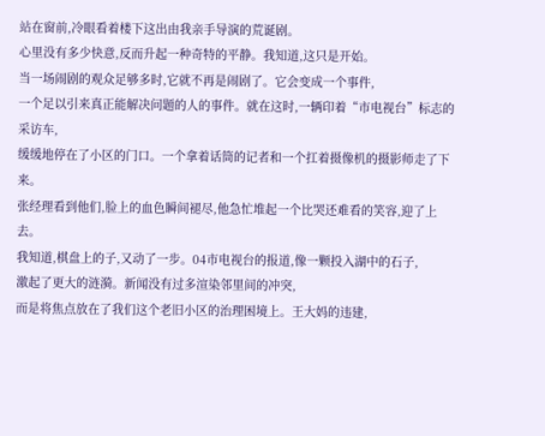站在窗前,冷眼看着楼下这出由我亲手导演的荒诞剧。
心里没有多少快意,反而升起一种奇特的平静。我知道,这只是开始。
当一场闹剧的观众足够多时,它就不再是闹剧了。它会变成一个事件,
一个足以引来真正能解决问题的人的事件。就在这时,一辆印着“市电视台”标志的采访车,
缓缓地停在了小区的门口。一个拿着话筒的记者和一个扛着摄像机的摄影师走了下来。
张经理看到他们,脸上的血色瞬间褪尽,他急忙堆起一个比哭还难看的笑容,迎了上去。
我知道,棋盘上的子,又动了一步。04市电视台的报道,像一颗投入湖中的石子,
激起了更大的涟漪。新闻没有过多渲染邻里间的冲突,
而是将焦点放在了我们这个老旧小区的治理困境上。王大妈的违建,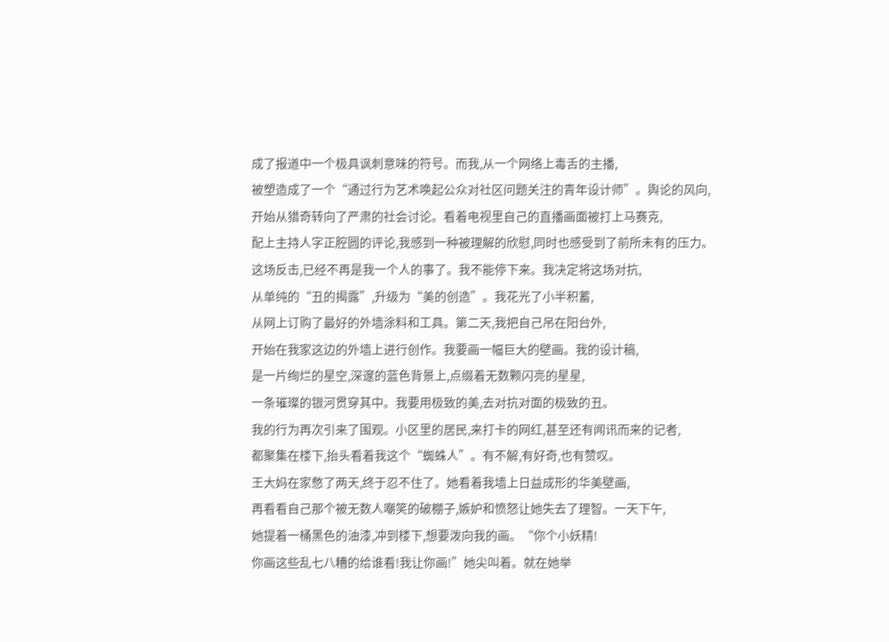成了报道中一个极具讽刺意味的符号。而我,从一个网络上毒舌的主播,
被塑造成了一个“通过行为艺术唤起公众对社区问题关注的青年设计师”。舆论的风向,
开始从猎奇转向了严肃的社会讨论。看着电视里自己的直播画面被打上马赛克,
配上主持人字正腔圆的评论,我感到一种被理解的欣慰,同时也感受到了前所未有的压力。
这场反击,已经不再是我一个人的事了。我不能停下来。我决定将这场对抗,
从单纯的“丑的揭露”,升级为“美的创造”。我花光了小半积蓄,
从网上订购了最好的外墙涂料和工具。第二天,我把自己吊在阳台外,
开始在我家这边的外墙上进行创作。我要画一幅巨大的壁画。我的设计稿,
是一片绚烂的星空,深邃的蓝色背景上,点缀着无数颗闪亮的星星,
一条璀璨的银河贯穿其中。我要用极致的美,去对抗对面的极致的丑。
我的行为再次引来了围观。小区里的居民,来打卡的网红,甚至还有闻讯而来的记者,
都聚集在楼下,抬头看着我这个“蜘蛛人”。有不解,有好奇,也有赞叹。
王大妈在家憋了两天,终于忍不住了。她看着我墙上日益成形的华美壁画,
再看看自己那个被无数人嘲笑的破棚子,嫉妒和愤怒让她失去了理智。一天下午,
她提着一桶黑色的油漆,冲到楼下,想要泼向我的画。“你个小妖精!
你画这些乱七八糟的给谁看!我让你画!”她尖叫着。就在她举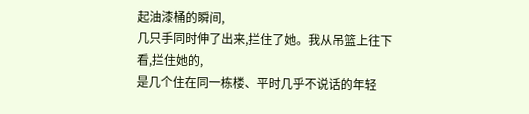起油漆桶的瞬间,
几只手同时伸了出来,拦住了她。我从吊篮上往下看,拦住她的,
是几个住在同一栋楼、平时几乎不说话的年轻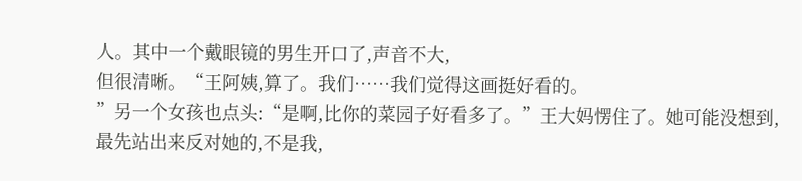人。其中一个戴眼镜的男生开口了,声音不大,
但很清晰。“王阿姨,算了。我们……我们觉得这画挺好看的。
”另一个女孩也点头:“是啊,比你的菜园子好看多了。”王大妈愣住了。她可能没想到,
最先站出来反对她的,不是我,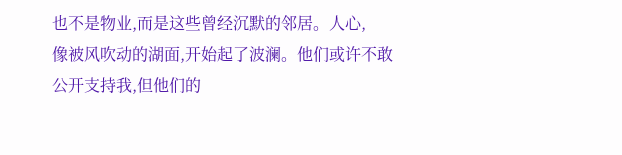也不是物业,而是这些曾经沉默的邻居。人心,
像被风吹动的湖面,开始起了波澜。他们或许不敢公开支持我,但他们的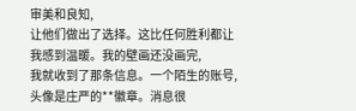审美和良知,
让他们做出了选择。这比任何胜利都让我感到温暖。我的壁画还没画完,
我就收到了那条信息。一个陌生的账号,头像是庄严的**徽章。消息很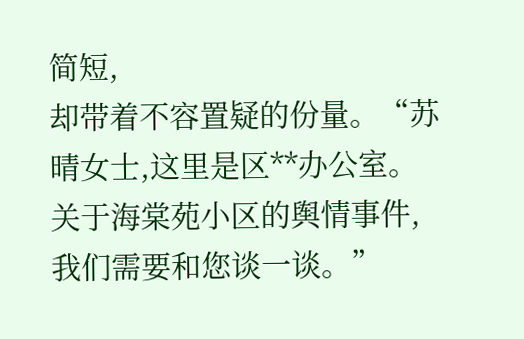简短,
却带着不容置疑的份量。“苏晴女士,这里是区**办公室。关于海棠苑小区的舆情事件,
我们需要和您谈一谈。”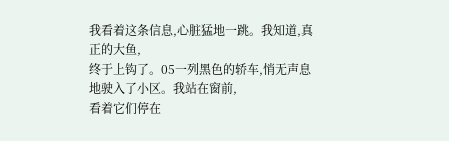我看着这条信息,心脏猛地一跳。我知道,真正的大鱼,
终于上钩了。05一列黑色的轿车,悄无声息地驶入了小区。我站在窗前,
看着它们停在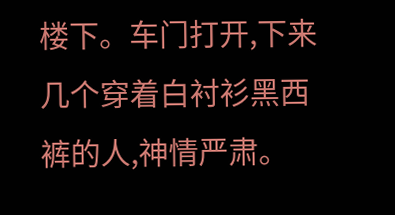楼下。车门打开,下来几个穿着白衬衫黑西裤的人,神情严肃。